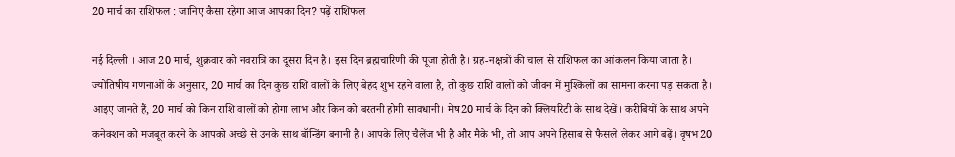20 मार्च का राशिफल : जानिए कैसा रहेगा आज आपका दिन? पढ़ें राशिफल

नई दिल्ली । आज 20 मार्च, शुक्रवार को नवरात्रि का दूसरा दिन है। इस दिन ब्रह्मचारिणी की पूजा होती है। ग्रह-नक्षत्रों की चाल से राशिफल का आंकलन किया जाता है। ज्योतिषीय गणनाओं के अनुसार, 20 मार्च का दिन कुछ राशि वालों के लिए बेहद शुभ रहने वाला है, तो कुछ राशि वालों को जीवन में मुश्किलों का सामना करना पड़ सकता है। आइए जानते हैं, 20 मार्च को किन राशि वालों को होगा लाभ और किन को बरतनी होगी सावधानी। मेष20 मार्च के दिन को क्लियरिटी के साथ देखें। करीबियों के साथ अपने कनेक्शन को मजबूत करने के आपको अच्छे से उनके साथ बॉन्डिंग बनानी है। आपके लिए चैलेंज भी है और मैके भी, तो आप अपने हिसाब से फैसले लेकर आगे बढ़ें। वृषभ20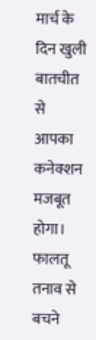मार्च के दिन खुली बातचीत से आपका कनेक्शन मजबूत होगा। फालतू तनाव से बचने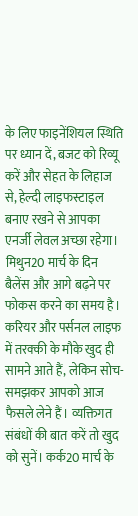के लिए फाइनेंशियल स्थिति पर ध्यान दें, बजट को रिव्यू करें और सेहत के लिहाज से, हेल्दी लाइफस्टाइल बनाए रखने से आपका एनर्जी लेवल अच्छा रहेगा। मिथुन20 मार्च के दिन बैलेंस और आगे बढ़ने पर फोकस करने का समय है। करियर और पर्सनल लाइफ में तरक्की के मौके खुद ही सामने आते हैं, लेकिन सोच-समझकर आपको आज फैसले लेने हैं। व्यक्तिगत संबंधों की बात करें तो खुद को सुनें। कर्क20 मार्च के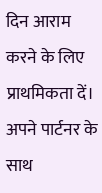दिन आराम करने के लिए प्राथमिकता दें। अपने पार्टनर के साथ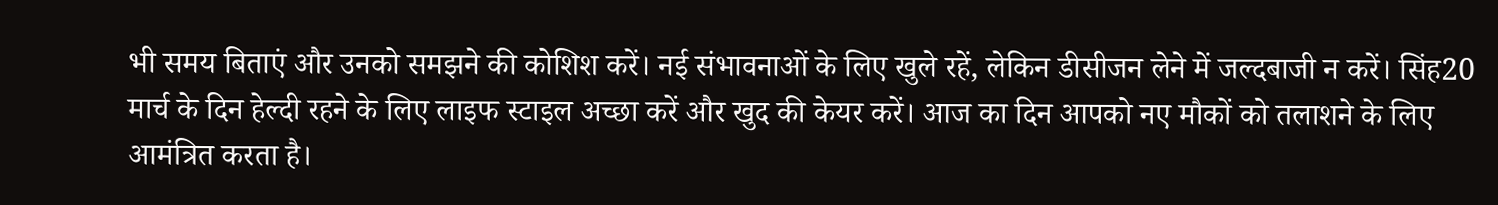भी समय बिताएं और उनको समझने की कोशिश करें। नई संभावनाओं के लिए खुले रहें, लेकिन डीसीजन लेने में जल्दबाजी न करें। सिंह20 मार्च के दिन हेल्दी रहने के लिए लाइफ स्टाइल अच्छा करें और खुद की केयर करें। आज का दिन आपको नए मौकों को तलाशने के लिए आमंत्रित करता है।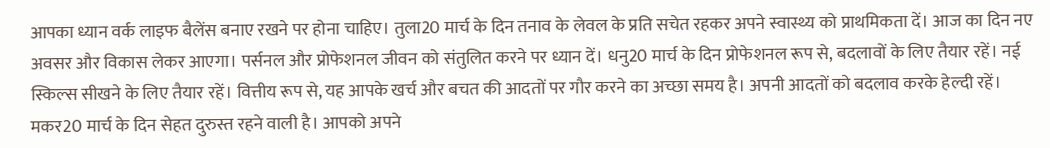आपका ध्यान वर्क लाइफ बैलेंस बनाए रखने पर होना चाहिए। तुला20 मार्च के दिन तनाव के लेवल के प्रति सचेत रहकर अपने स्वास्थ्य को प्राथमिकता दें। आज का दिन नए अवसर और विकास लेकर आएगा। पर्सनल और प्रोफेशनल जीवन को संतुलित करने पर ध्यान दें। धनु20 मार्च के दिन प्रोफेशनल रूप से, बदलावों के लिए तैयार रहें। नई स्किल्स सीखने के लिए तैयार रहें। वित्तीय रूप से, यह आपके खर्च और बचत की आदतों पर गौर करने का अच्छा समय है। अपनी आदतों को बदलाव करके हेल्दी रहें। मकर20 मार्च के दिन सेहत दुरुस्त रहने वाली है। आपको अपने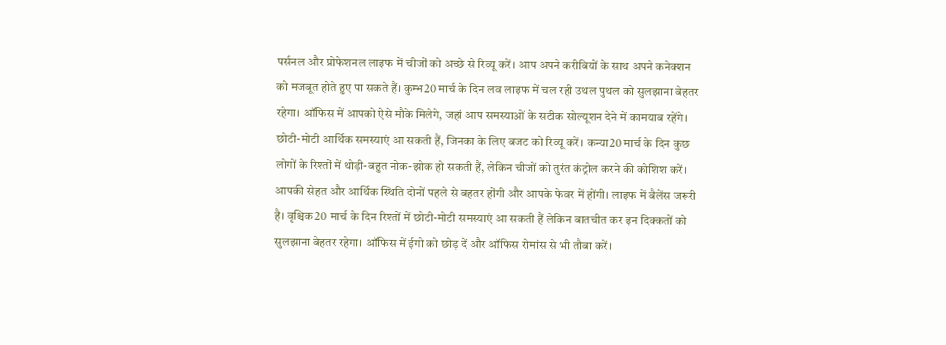पर्सनल और प्रोफेशनल लाइफ में चीजों को अच्छे से रिव्यू करें। आप अपने करीबियों के साथ अपने कनेक्शन को मजबूत होते हुए पा सकते हैं। कुम्भ20 मार्च के दिन लव लाइफ में चल रही उथल पुथल को सुलझाना बेहतर रहेगा। ऑफिस में आपको ऐसे मौके मिलेगे, जहां आप समस्याओं के सटीक सोल्यूशन देने में कामयाब रहेंगे। छोटी-मोटी आर्थिक समस्याएं आ सकती हैं, जिनका के लिए बजट को रिव्यू करें। कन्या20 मार्च के दिन कुछ लोगों के रिश्तों में थोड़ी-बहुत नोक-झोक हो सकती हैं, लेकिन चीजों को तुरंत कंट्रोल करने की कोशिश करें। आपकी सेहत और आर्थिक स्थिति दोनों पहले से बहतर होंगी और आपके फेवर में होंगी। लाइफ में बैलेंस जरूरी है। वृश्चिक20 मार्च के दिन रिश्तों में छोटी-मोटी समस्याएं आ सकती हैं लेकिन बातचीत कर इन दिक्कतों को सुलझाना बेहतर रहेगा। ऑफिस में ईगो को छोड़ दें और ऑफिस रोमांस से भी तौबा करें।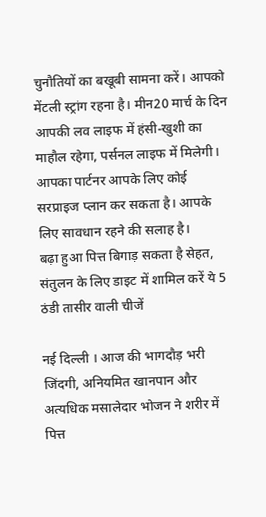चुनौतियों का बखूबी सामना करें। आपको मेंटली स्ट्रांग रहना है। मीन20 मार्च के दिन आपकी लव लाइफ में हंसी-खुशी का माहौल रहेगा, पर्सनल लाइफ में मिलेगी। आपका पार्टनर आपके लिए कोई सरप्राइज प्लान कर सकता है। आपके लिए सावधान रहने की सलाह है।
बढ़ा हुआ पित्त बिगाड़ सकता है सेहत, संतुलन के लिए डाइट में शामिल करें ये 5 ठंडी तासीर वाली चीजें

नई दिल्ली । आज की भागदौड़ भरी जिंदगी, अनियमित खानपान और अत्यधिक मसालेदार भोजन ने शरीर में पित्त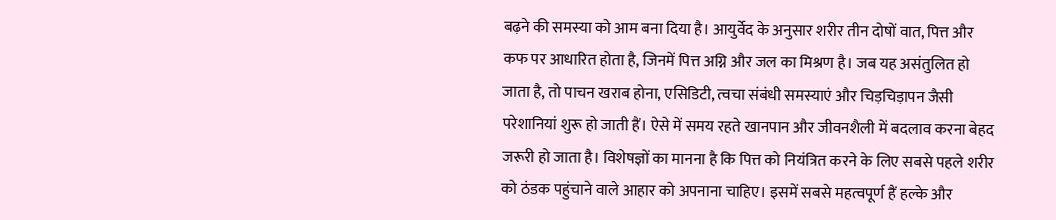बढ़ने की समस्या को आम बना दिया है। आयुर्वेद के अनुसार शरीर तीन दोषों वात, पित्त और कफ पर आधारित होता है, जिनमें पित्त अग्नि और जल का मिश्रण है। जब यह असंतुलित हो जाता है, तो पाचन खराब होना, एसिडिटी, त्वचा संबंधी समस्याएं और चिड़चिड़ापन जैसी परेशानियां शुरू हो जाती हैं। ऐसे में समय रहते खानपान और जीवनशैली में बदलाव करना बेहद जरूरी हो जाता है। विशेषज्ञों का मानना है कि पित्त को नियंत्रित करने के लिए सबसे पहले शरीर को ठंडक पहुंचाने वाले आहार को अपनाना चाहिए। इसमें सबसे महत्वपूर्ण हैं हल्के और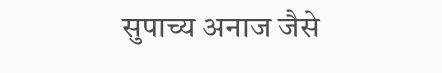सुपाच्य अनाज जैसे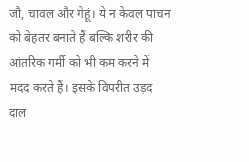जौ, चावल और गेहूं। ये न केवल पाचन को बेहतर बनाते हैं बल्कि शरीर की आंतरिक गर्मी को भी कम करने में मदद करते हैं। इसके विपरीत उड़द दाल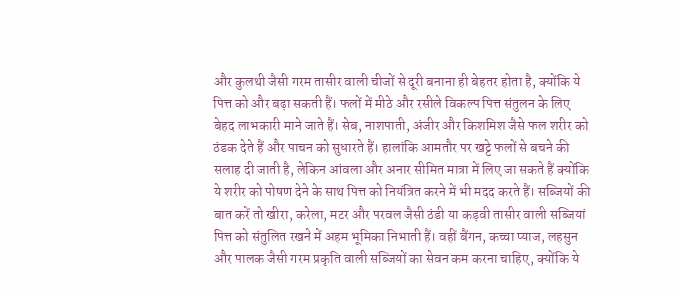और कुलथी जैसी गरम तासीर वाली चीजों से दूरी बनाना ही बेहतर होता है, क्योंकि ये पित्त को और बढ़ा सकती हैं। फलों में मीठे और रसीले विकल्प पित्त संतुलन के लिए बेहद लाभकारी माने जाते हैं। सेब, नाशपाती, अंजीर और किशमिश जैसे फल शरीर को ठंडक देते हैं और पाचन को सुधारते हैं। हालांकि आमतौर पर खट्टे फलों से बचने की सलाह दी जाती है, लेकिन आंवला और अनार सीमित मात्रा में लिए जा सकते हैं क्योंकि ये शरीर को पोषण देने के साथ पित्त को नियंत्रित करने में भी मदद करते हैं। सब्जियों की बात करें तो खीरा, करेला, मटर और परवल जैसी ठंडी या कड़वी तासीर वाली सब्जियां पित्त को संतुलित रखने में अहम भूमिका निभाती हैं। वहीं बैंगन, कच्चा प्याज, लहसुन और पालक जैसी गरम प्रकृति वाली सब्जियों का सेवन कम करना चाहिए, क्योंकि ये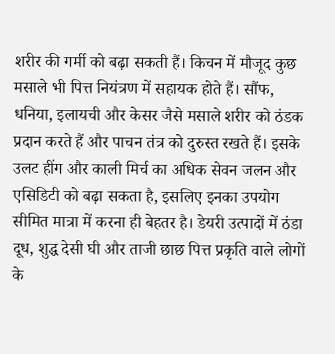शरीर की गर्मी को बढ़ा सकती हैं। किचन में मौजूद कुछ मसाले भी पित्त नियंत्रण में सहायक होते हैं। सौंफ, धनिया, इलायची और केसर जैसे मसाले शरीर को ठंडक प्रदान करते हैं और पाचन तंत्र को दुरुस्त रखते हैं। इसके उलट हींग और काली मिर्च का अधिक सेवन जलन और एसिडिटी को बढ़ा सकता है, इसलिए इनका उपयोग सीमित मात्रा में करना ही बेहतर है। डेयरी उत्पादों में ठंडा दूध, शुद्ध देसी घी और ताजी छाछ पित्त प्रकृति वाले लोगों के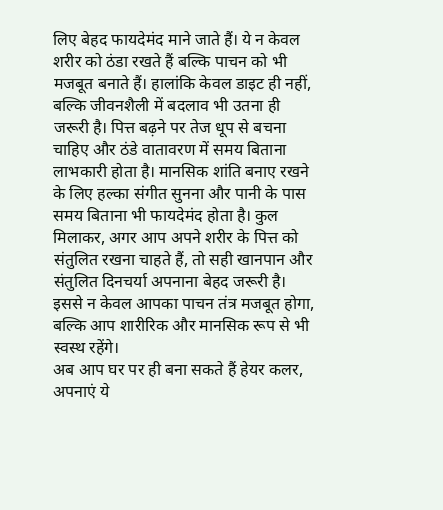लिए बेहद फायदेमंद माने जाते हैं। ये न केवल शरीर को ठंडा रखते हैं बल्कि पाचन को भी मजबूत बनाते हैं। हालांकि केवल डाइट ही नहीं, बल्कि जीवनशैली में बदलाव भी उतना ही जरूरी है। पित्त बढ़ने पर तेज धूप से बचना चाहिए और ठंडे वातावरण में समय बिताना लाभकारी होता है। मानसिक शांति बनाए रखने के लिए हल्का संगीत सुनना और पानी के पास समय बिताना भी फायदेमंद होता है। कुल मिलाकर, अगर आप अपने शरीर के पित्त को संतुलित रखना चाहते हैं, तो सही खानपान और संतुलित दिनचर्या अपनाना बेहद जरूरी है। इससे न केवल आपका पाचन तंत्र मजबूत होगा, बल्कि आप शारीरिक और मानसिक रूप से भी स्वस्थ रहेंगे।
अब आप घर पर ही बना सकते हैं हेयर कलर, अपनाएं ये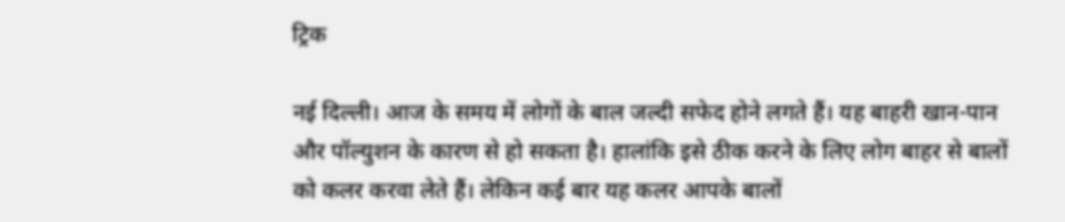ट्रिक

नई दिल्ली। आज के समय में लोगों के बाल जल्दी सफेद होने लगते हैं। यह बाहरी खान-पान और पॉल्युशन के कारण से हो सकता है। हालांकि इसे ठीक करने के लिए लोग बाहर से बालों को कलर करवा लेते हैं। लेकिन कई बार यह कलर आपके बालों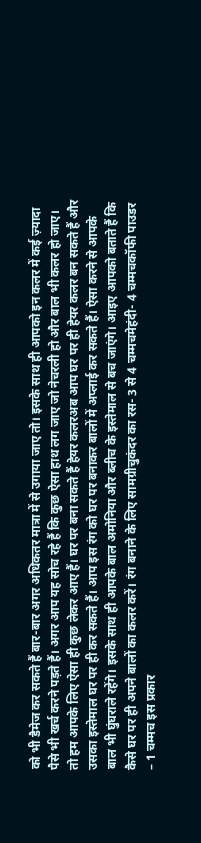को भी डैमेज कर सकते हैं बार-बार अगर अधिकतर मात्रा में से उगाया जाए तो। इसके साथ ही आपको इन कलर में कई ज़्यादा पैसे भी खर्च करने पड़ते हैं। अगर आप यह सोच रहे हैं कि कुछ ऐसा हाथ लग जाए जो नेचरली हो और बाल भी कलर हो जाए। तो हम आपके लिए ऐसा ही कुछ लेकर आए हैं। घर पर बना सकते हैं हेयर कलरअब आप घर पर ही हेयर कलर बन सकते हैं और उसका इस्तेमाल घर पर ही कर सकते हैं। आप इस रंग को घर पर बनाकर बालों में अप्लाई कर सकते हैं। ऐसा करने से आपके बाल भी घुंघराले रहेंगे। इसके साथ ही आपके बाल अमोनिया और ब्लीच के इस्तेमाल से बच जाएंगे। आइए आपको बताते हैं कि कैसे घर पर ही अपने बालों का कलर करें। रंग बनाने के लिए सामग्रीचुकंदर का रस- 3 से 4 चम्मचमेहंदी- 4 चम्मचकॉफी पाउडर – 1 चम्मच इस प्रकार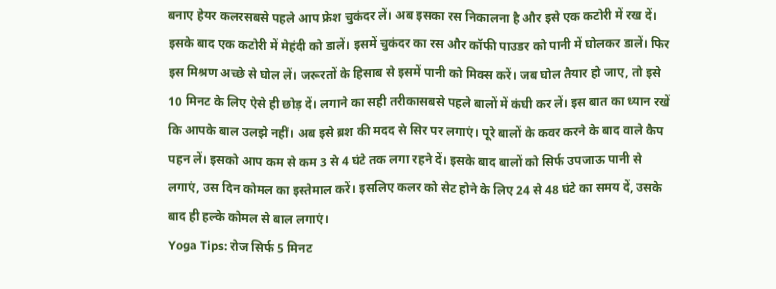बनाए हेयर कलरसबसे पहले आप फ्रेश चुकंदर लें। अब इसका रस निकालना है और इसे एक कटोरी में रख दें। इसके बाद एक कटोरी में मेहंदी को डालें। इसमें चुकंदर का रस और कॉफी पाउडर को पानी में घोलकर डालें। फिर इस मिश्रण अच्छे से घोल लें। जरूरतों के हिसाब से इसमें पानी को मिक्स करें। जब घोल तैयार हो जाए, तो इसे 10 मिनट के लिए ऐसे ही छोड़ दें। लगाने का सही तरीकासबसे पहले बालों में कंघी कर लें। इस बात का ध्यान रखें कि आपके बाल उलझे नहीं। अब इसे ब्रश की मदद से सिर पर लगाएं। पूरे बालों के कवर करने के बाद वाले कैप पहन लें। इसको आप कम से कम 3 से 4 घंटे तक लगा रहने दें। इसके बाद बालों को सिर्फ उपजाऊ पानी से लगाएं, उस दिन कोमल का इस्तेमाल करें। इसलिए कलर को सेट होने के लिए 24 से 48 घंटे का समय दें, उसके बाद ही हल्के कोमल से बाल लगाएं।
Yoga Tips: रोज सिर्फ 5 मिनट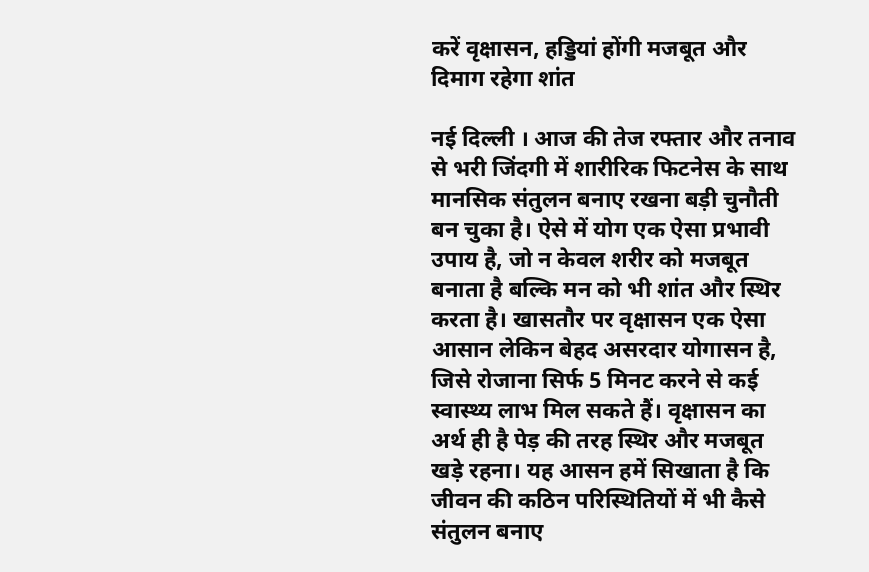करें वृक्षासन, हड्डियां होंगी मजबूत और दिमाग रहेगा शांत

नई दिल्ली । आज की तेज रफ्तार और तनाव से भरी जिंदगी में शारीरिक फिटनेस के साथ मानसिक संतुलन बनाए रखना बड़ी चुनौती बन चुका है। ऐसे में योग एक ऐसा प्रभावी उपाय है, जो न केवल शरीर को मजबूत बनाता है बल्कि मन को भी शांत और स्थिर करता है। खासतौर पर वृक्षासन एक ऐसा आसान लेकिन बेहद असरदार योगासन है, जिसे रोजाना सिर्फ 5 मिनट करने से कई स्वास्थ्य लाभ मिल सकते हैं। वृक्षासन का अर्थ ही है पेड़ की तरह स्थिर और मजबूत खड़े रहना। यह आसन हमें सिखाता है कि जीवन की कठिन परिस्थितियों में भी कैसे संतुलन बनाए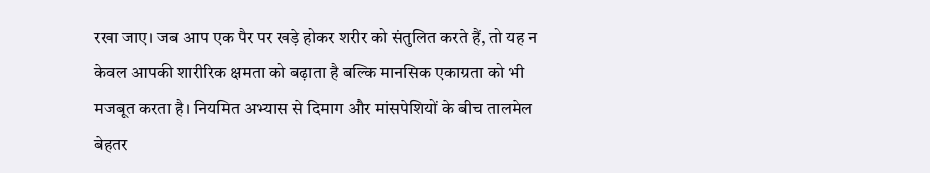रखा जाए। जब आप एक पैर पर खड़े होकर शरीर को संतुलित करते हैं, तो यह न केवल आपकी शारीरिक क्षमता को बढ़ाता है बल्कि मानसिक एकाग्रता को भी मजबूत करता है। नियमित अभ्यास से दिमाग और मांसपेशियों के बीच तालमेल बेहतर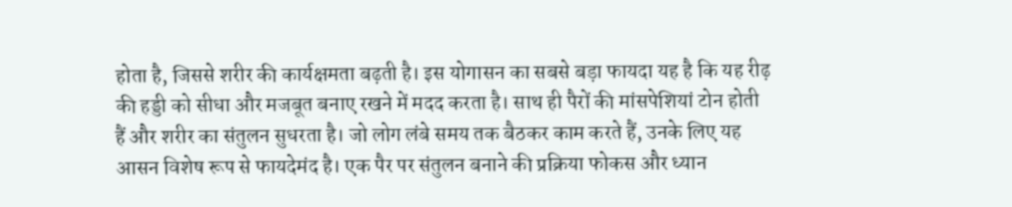होता है, जिससे शरीर की कार्यक्षमता बढ़ती है। इस योगासन का सबसे बड़ा फायदा यह है कि यह रीढ़ की हड्डी को सीधा और मजबूत बनाए रखने में मदद करता है। साथ ही पैरों की मांसपेशियां टोन होती हैं और शरीर का संतुलन सुधरता है। जो लोग लंबे समय तक बैठकर काम करते हैं, उनके लिए यह आसन विशेष रूप से फायदेमंद है। एक पैर पर संतुलन बनाने की प्रक्रिया फोकस और ध्यान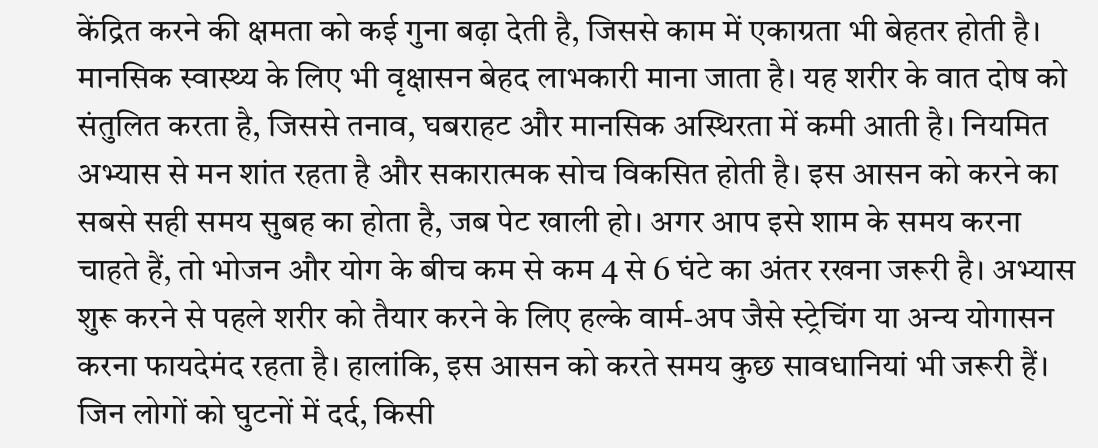केंद्रित करने की क्षमता को कई गुना बढ़ा देती है, जिससे काम में एकाग्रता भी बेहतर होती है। मानसिक स्वास्थ्य के लिए भी वृक्षासन बेहद लाभकारी माना जाता है। यह शरीर के वात दोष को संतुलित करता है, जिससे तनाव, घबराहट और मानसिक अस्थिरता में कमी आती है। नियमित अभ्यास से मन शांत रहता है और सकारात्मक सोच विकसित होती है। इस आसन को करने का सबसे सही समय सुबह का होता है, जब पेट खाली हो। अगर आप इसे शाम के समय करना चाहते हैं, तो भोजन और योग के बीच कम से कम 4 से 6 घंटे का अंतर रखना जरूरी है। अभ्यास शुरू करने से पहले शरीर को तैयार करने के लिए हल्के वार्म-अप जैसे स्ट्रेचिंग या अन्य योगासन करना फायदेमंद रहता है। हालांकि, इस आसन को करते समय कुछ सावधानियां भी जरूरी हैं। जिन लोगों को घुटनों में दर्द, किसी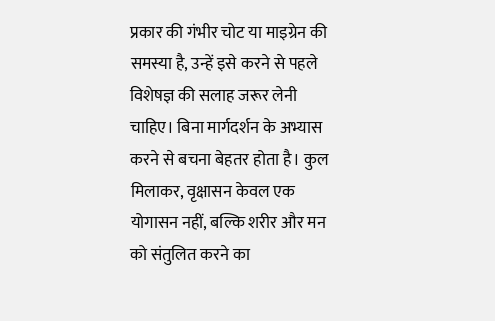प्रकार की गंभीर चोट या माइग्रेन की समस्या है, उन्हें इसे करने से पहले विशेषज्ञ की सलाह जरूर लेनी चाहिए। बिना मार्गदर्शन के अभ्यास करने से बचना बेहतर होता है। कुल मिलाकर, वृक्षासन केवल एक योगासन नहीं, बल्कि शरीर और मन को संतुलित करने का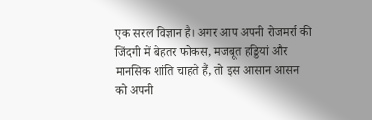एक सरल विज्ञान है। अगर आप अपनी रोजमर्रा की जिंदगी में बेहतर फोकस, मजबूत हड्डियां और मानसिक शांति चाहते हैं, तो इस आसान आसन को अपनी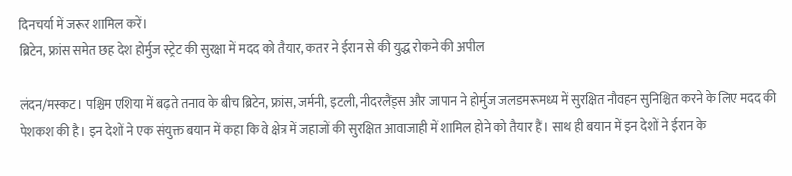दिनचर्या में जरूर शामिल करें।
ब्रिटेन, फ्रांस समेत छह देश होर्मुज स्ट्रेट की सुरक्षा में मदद को तैयार, कतर ने ईरान से की युद्ध रोकने की अपील

लंदन/मस्कट। पश्चिम एशिया में बढ़ते तनाव के बीच ब्रिटेन, फ्रांस, जर्मनी, इटली, नीदरलैंड्स और जापान ने होर्मुज जलडमरूमध्य में सुरक्षित नौवहन सुनिश्चित करने के लिए मदद की पेशकश की है। इन देशों ने एक संयुक्त बयान में कहा कि वे क्षेत्र में जहाजों की सुरक्षित आवाजाही में शामिल होने को तैयार हैं। साथ ही बयान में इन देशों ने ईरान के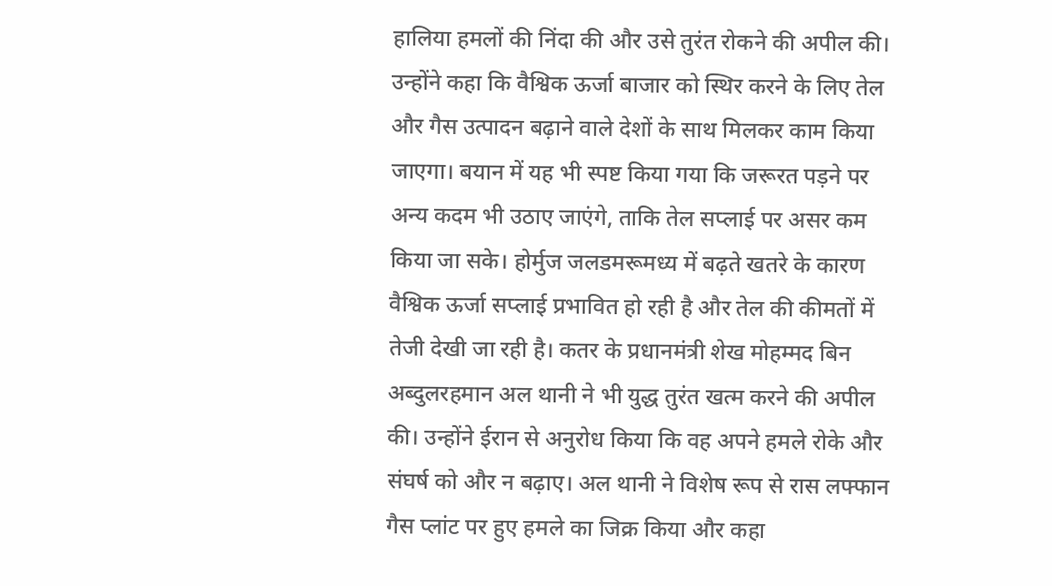हालिया हमलों की निंदा की और उसे तुरंत रोकने की अपील की। उन्होंने कहा कि वैश्विक ऊर्जा बाजार को स्थिर करने के लिए तेल और गैस उत्पादन बढ़ाने वाले देशों के साथ मिलकर काम किया जाएगा। बयान में यह भी स्पष्ट किया गया कि जरूरत पड़ने पर अन्य कदम भी उठाए जाएंगे, ताकि तेल सप्लाई पर असर कम किया जा सके। होर्मुज जलडमरूमध्य में बढ़ते खतरे के कारण वैश्विक ऊर्जा सप्लाई प्रभावित हो रही है और तेल की कीमतों में तेजी देखी जा रही है। कतर के प्रधानमंत्री शेख मोहम्मद बिन अब्दुलरहमान अल थानी ने भी युद्ध तुरंत खत्म करने की अपील की। उन्होंने ईरान से अनुरोध किया कि वह अपने हमले रोके और संघर्ष को और न बढ़ाए। अल थानी ने विशेष रूप से रास लफ्फान गैस प्लांट पर हुए हमले का जिक्र किया और कहा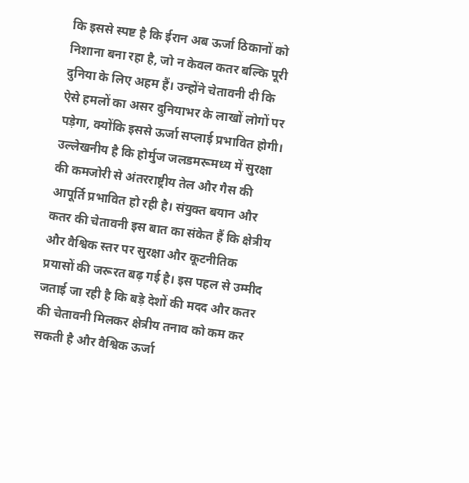कि इससे स्पष्ट है कि ईरान अब ऊर्जा ठिकानों को निशाना बना रहा है, जो न केवल कतर बल्कि पूरी दुनिया के लिए अहम हैं। उन्होंने चेतावनी दी कि ऐसे हमलों का असर दुनियाभर के लाखों लोगों पर पड़ेगा, क्योंकि इससे ऊर्जा सप्लाई प्रभावित होगी। उल्लेखनीय है कि होर्मुज जलडमरूमध्य में सुरक्षा की कमजोरी से अंतरराष्ट्रीय तेल और गैस की आपूर्ति प्रभावित हो रही है। संयुक्त बयान और कतर की चेतावनी इस बात का संकेत हैं कि क्षेत्रीय और वैश्विक स्तर पर सुरक्षा और कूटनीतिक प्रयासों की जरूरत बढ़ गई है। इस पहल से उम्मीद जताई जा रही है कि बड़े देशों की मदद और कतर की चेतावनी मिलकर क्षेत्रीय तनाव को कम कर सकती है और वैश्विक ऊर्जा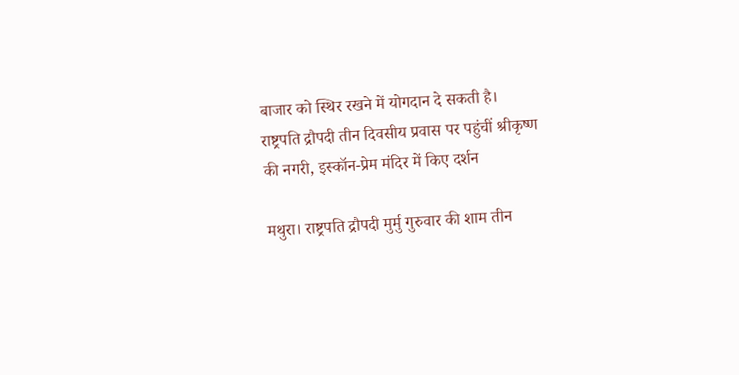बाजार को स्थिर रखने में योगदान दे सकती है।
राष्ट्रपति द्रौपदी तीन दिवसीय प्रवास पर पहुंचीं श्रीकृष्ण की नगरी, इस्कॉन-प्रेम मंदिर में किए दर्शन

मथुरा। राष्ट्रपति द्रौपदी मुर्मु गुरुवार की शाम तीन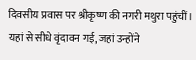दिवसीय प्रवास पर श्रीकृष्ण की नगरी मथुरा पहुंचीं। यहां से सीधे वृंदावन गई, जहां उन्होंने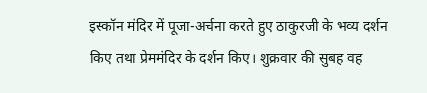इस्कॉन मंदिर में पूजा-अर्चना करते हुए ठाकुरजी के भव्य दर्शन किए तथा प्रेममंदिर के दर्शन किए। शुक्रवार की सुबह वह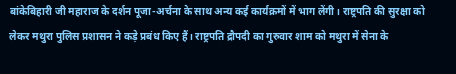बांकेबिहारी जी महाराज के दर्शन पूजा-अर्चना के साथ अन्य कई कार्यक्रमों में भाग लेंगी। राष्ट्रपति की सुरक्षा को लेकर मथुरा पुलिस प्रशासन ने कड़े प्रबंध किए हैं। राष्ट्रपति द्रौपदी का गुरुवार शाम को मथुरा में सेना के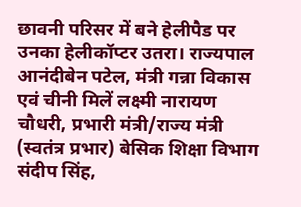छावनी परिसर में बने हेलीपैड पर उनका हेलीकॉप्टर उतरा। राज्यपाल आनंदीबेन पटेल, मंत्री गन्ना विकास एवं चीनी मिलें लक्ष्मी नारायण चौधरी, प्रभारी मंत्री/राज्य मंत्री (स्वतंत्र प्रभार) बेसिक शिक्षा विभाग संदीप सिंह,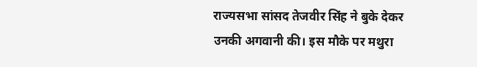राज्यसभा सांसद तेजवीर सिंह ने बुके देकर उनकी अगवानी की। इस मौके पर मथुरा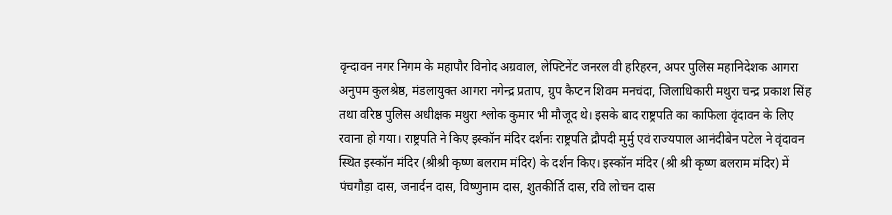वृन्दावन नगर निगम के महापौर विनोद अग्रवाल, लेफ्टिनेंट जनरल वी हरिहरन, अपर पुलिस महानिदेशक आगरा अनुपम कुलश्रेष्ठ, मंडलायुक्त आगरा नगेन्द्र प्रताप, ग्रुप कैप्टन शिवम मनचंदा, जिलाधिकारी मथुरा चन्द्र प्रकाश सिंह तथा वरिष्ठ पुलिस अधीक्षक मथुरा श्लोक कुमार भी मौजूद थे। इसके बाद राष्ट्रपति का काफिला वृंदावन के लिए रवाना हो गया। राष्ट्रपति ने किए इस्कॉन मंदिर दर्शनः राष्ट्रपति द्रौपदी मुर्मु एवं राज्यपाल आनंदीबेन पटेल ने वृंदावन स्थित इस्कॉन मंदिर (श्रीश्री कृष्ण बलराम मंदिर) के दर्शन किए। इस्कॉन मंदिर (श्री श्री कृष्ण बलराम मंदिर) में पंचगौड़ा दास, जनार्दन दास, विष्णुनाम दास, शुतकीर्ति दास, रवि लोचन दास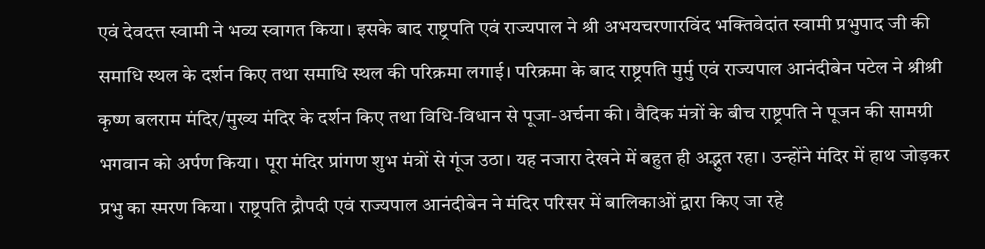एवं देवदत्त स्वामी ने भव्य स्वागत किया। इसके बाद राष्ट्रपति एवं राज्यपाल ने श्री अभयचरणारविंद भक्तिवेदांत स्वामी प्रभुपाद जी की समाधि स्थल के दर्शन किए तथा समाधि स्थल की परिक्रमा लगाई। परिक्रमा के बाद राष्ट्रपति मुर्मु एवं राज्यपाल आनंदीबेन पटेल ने श्रीश्री कृष्ण बलराम मंदिर/मुख्य मंदिर के दर्शन किए तथा विधि-विधान से पूजा-अर्चना की। वैदिक मंत्रों के बीच राष्ट्रपति ने पूजन की सामग्री भगवान को अर्पण किया। पूरा मंदिर प्रांगण शुभ मंत्रों से गूंज उठा। यह नजारा देखने में बहुत ही अद्भुत रहा। उन्होंने मंदिर में हाथ जोड़कर प्रभु का स्मरण किया। राष्ट्रपति द्रौपदी एवं राज्यपाल आनंदीबेन ने मंदिर परिसर में बालिकाओं द्वारा किए जा रहे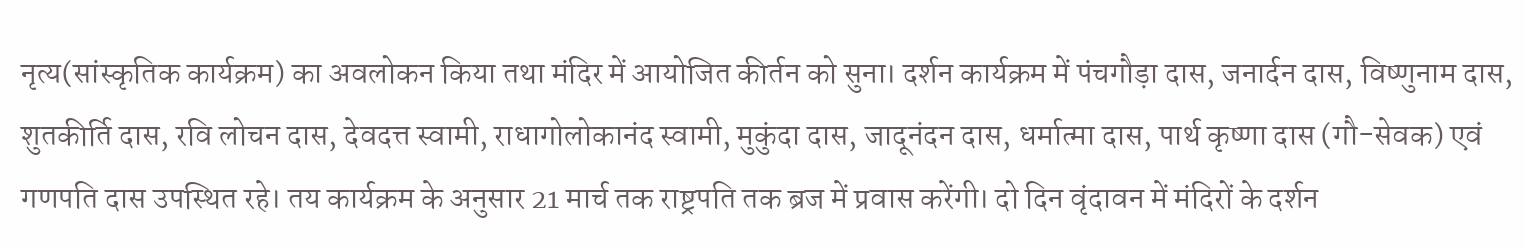नृत्य(सांस्कृतिक कार्यक्रम) का अवलोकन किया तथा मंदिर में आयोजित कीर्तन को सुना। दर्शन कार्यक्रम में पंचगौड़ा दास, जनार्दन दास, विष्णुनाम दास, शुतकीर्ति दास, रवि लोचन दास, देवदत्त स्वामी, राधागोलोकानंद स्वामी, मुकुंदा दास, जादूनंदन दास, धर्मात्मा दास, पार्थ कृष्णा दास (गौ-सेवक) एवं गणपति दास उपस्थित रहे। तय कार्यक्रम के अनुसार 21 मार्च तक राष्ट्रपति तक ब्रज में प्रवास करेंगी। दो दिन वृंदावन में मंदिरों के दर्शन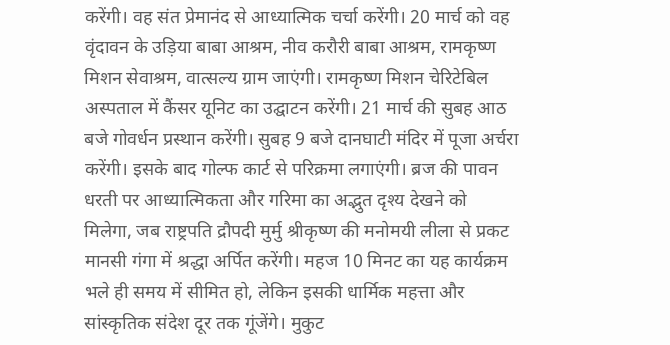करेंगी। वह संत प्रेमानंद से आध्यात्मिक चर्चा करेंगी। 20 मार्च को वह वृंदावन के उड़िया बाबा आश्रम, नीव करौरी बाबा आश्रम, रामकृष्ण मिशन सेवाश्रम, वात्सल्य ग्राम जाएंगी। रामकृष्ण मिशन चेरिटेबिल अस्पताल में कैंसर यूनिट का उद्घाटन करेंगी। 21 मार्च की सुबह आठ बजे गोवर्धन प्रस्थान करेंगी। सुबह 9 बजे दानघाटी मंदिर में पूजा अर्चरा करेंगी। इसके बाद गोल्फ कार्ट से परिक्रमा लगाएंगी। ब्रज की पावन धरती पर आध्यात्मिकता और गरिमा का अद्भुत दृश्य देखने को मिलेगा, जब राष्ट्रपति द्रौपदी मुर्मु श्रीकृष्ण की मनोमयी लीला से प्रकट मानसी गंगा में श्रद्धा अर्पित करेंगी। महज 10 मिनट का यह कार्यक्रम भले ही समय में सीमित हो, लेकिन इसकी धार्मिक महत्ता और सांस्कृतिक संदेश दूर तक गूंजेंगे। मुकुट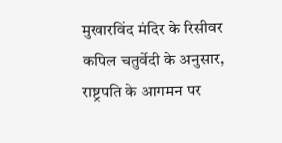मुखारविंद मंदिर के रिसीवर कपिल चतुर्वेदी के अनुसार, राष्ट्रपति के आगमन पर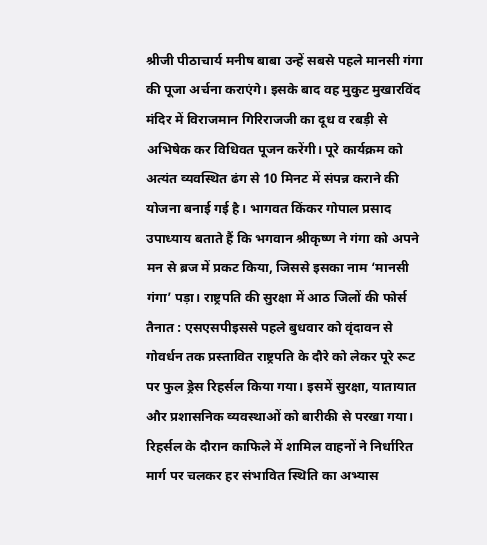श्रीजी पीठाचार्य मनीष बाबा उन्हें सबसे पहले मानसी गंगा की पूजा अर्चना कराएंगे। इसके बाद वह मुकुट मुखारविंद मंदिर में विराजमान गिरिराजजी का दूध व रबड़ी से अभिषेक कर विधिवत पूजन करेंगी। पूरे कार्यक्रम को अत्यंत व्यवस्थित ढंग से 10 मिनट में संपन्न कराने की योजना बनाई गई है। भागवत किंकर गोपाल प्रसाद उपाध्याय बताते हैं कि भगवान श्रीकृष्ण ने गंगा को अपने मन से ब्रज में प्रकट किया, जिससे इसका नाम ‘मानसी गंगा’ पड़ा। राष्ट्रपति की सुरक्षा में आठ जिलों की फोर्स तैनात : एसएसपीइससे पहले बुधवार को वृंदावन से गोवर्धन तक प्रस्तावित राष्ट्रपति के दौरे को लेकर पूरे रूट पर फुल ड्रेस रिहर्सल किया गया। इसमें सुरक्षा, यातायात और प्रशासनिक व्यवस्थाओं को बारीकी से परखा गया। रिहर्सल के दौरान काफिले में शामिल वाहनों ने निर्धारित मार्ग पर चलकर हर संभावित स्थिति का अभ्यास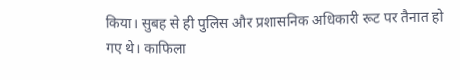किया। सुबह से ही पुलिस और प्रशासनिक अधिकारी रूट पर तैनात हो गए थे। काफिला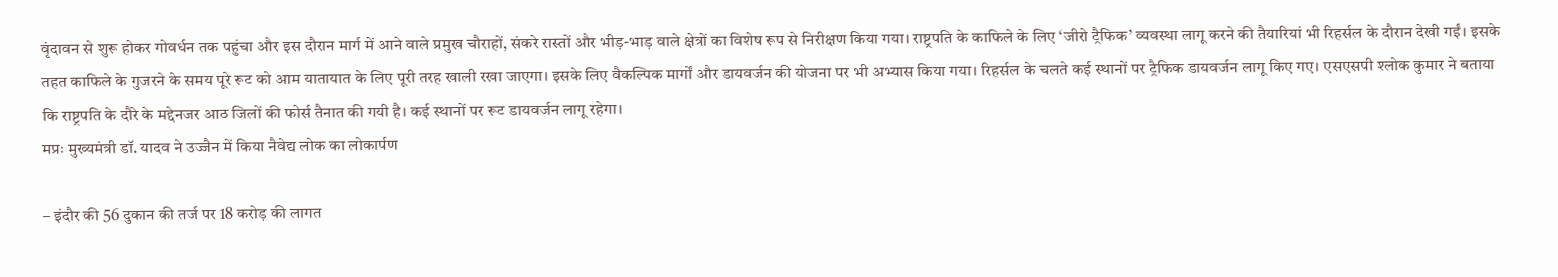वृंदावन से शुरू होकर गोवर्धन तक पहुंचा और इस दौरान मार्ग में आने वाले प्रमुख चौराहों, संकरे रास्तों और भीड़-भाड़ वाले क्षेत्रों का विशेष रूप से निरीक्षण किया गया। राष्ट्रपति के काफिले के लिए ‘जीरो ट्रैफिक’ व्यवस्था लागू करने की तैयारियां भी रिहर्सल के दौरान देखी गईं। इसके तहत काफिले के गुजरने के समय पूरे रूट को आम यातायात के लिए पूरी तरह खाली रखा जाएगा। इसके लिए वैकल्पिक मार्गों और डायवर्जन की योजना पर भी अभ्यास किया गया। रिहर्सल के चलते कई स्थानों पर ट्रैफिक डायवर्जन लागू किए गए। एसएसपी श्लोक कुमार ने बताया कि राष्ट्रपति के दौरे के मद्देनजर आठ जिलों की फोर्स तैनात की गयी है। कई स्थानों पर रूट डायवर्जन लागू रहेगा।
मप्रः मुख्यमंत्री डॉ. यादव ने उज्जैन में किया नैवेद्य लोक का लोकार्पण

– इंदौर की 56 दुकान की तर्ज पर 18 करोड़ की लागत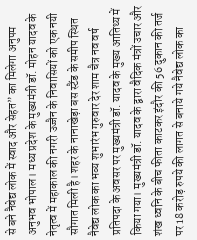से बने नैवेद्य लोक में स्वाद और सेहत” का मिलेगा अनुपम अनुभव भोपाल। मध्य प्रदेश के मुख्यमंत्री डॉ. मोहन यादव के नेतृत्व में महाकाल की नगरी उज्जैन के निवासियों को एक नयी सौगात मिली है। शहर के नानाखेड़ा बस स्टैंड के समीप स्थित नैवेद्य लोक का भव्य शुभारंभ गुरुवार देर शाम चैत्र नव वर्ष प्रतिपदा के अवसर पर मुख्यमंत्री डॉ. यादव के मुख्य आतिथ्य में किया गया। मुख्यमंत्री डॉ. यादव के द्वारा वैदिक मंत्रों उचार और शंख ध्वनि के बीच फीता काटकर इंदौर की 56 दुकान की तर्ज पर 18 करोड़ रुपये की लागत से बनाये गये नैवेद्य लोक का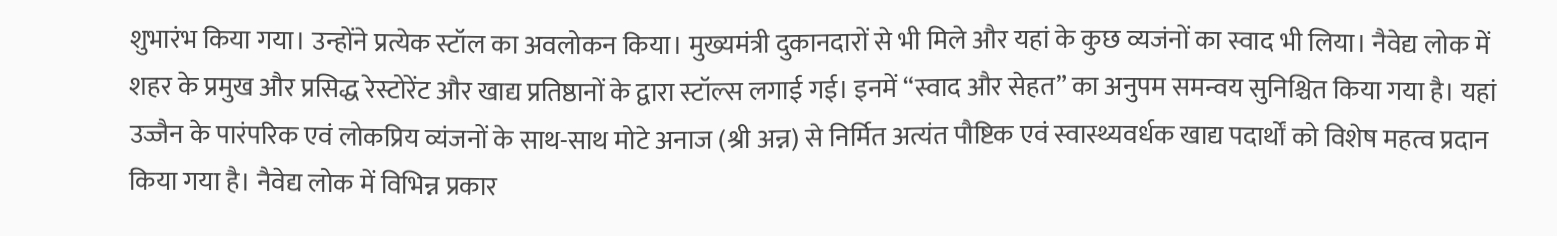शुभारंभ किया गया। उन्होंने प्रत्येक स्टॉल का अवलोकन किया। मुख्यमंत्री दुकानदारों से भी मिले और यहां के कुछ व्यजंनों का स्वाद भी लिया। नैवेद्य लोक में शहर के प्रमुख और प्रसिद्ध रेस्टोरेंट और खाद्य प्रतिष्ठानों के द्वारा स्टॉल्स लगाई गई। इनमें “स्वाद और सेहत” का अनुपम समन्वय सुनिश्चित किया गया है। यहां उज्जैन के पारंपरिक एवं लोकप्रिय व्यंजनों के साथ-साथ मोटे अनाज (श्री अन्न) से निर्मित अत्यंत पौष्टिक एवं स्वास्थ्यवर्धक खाद्य पदार्थों को विशेष महत्व प्रदान किया गया है। नैवेद्य लोक में विभिन्न प्रकार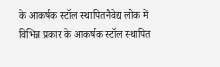के आकर्षक स्टॉल स्थापितनैवेद्य लोक में विभिन्न प्रकार के आकर्षक स्टॉल स्थापित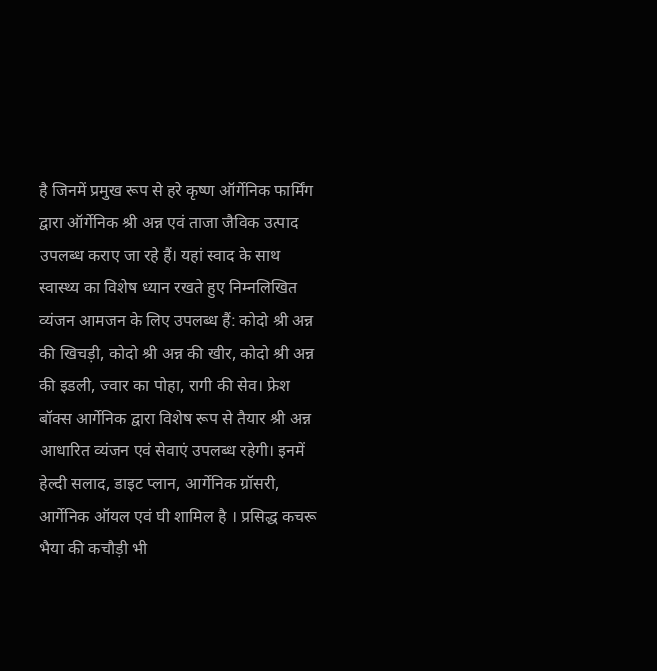है जिनमें प्रमुख रूप से हरे कृष्ण ऑर्गेनिक फार्मिंग द्वारा ऑर्गेनिक श्री अन्न एवं ताजा जैविक उत्पाद उपलब्ध कराए जा रहे हैं। यहां स्वाद के साथ स्वास्थ्य का विशेष ध्यान रखते हुए निम्नलिखित व्यंजन आमजन के लिए उपलब्ध हैं: कोदो श्री अन्न की खिचड़ी, कोदो श्री अन्न की खीर, कोदो श्री अन्न की इडली, ज्वार का पोहा, रागी की सेव। फ्रेश बॉक्स आर्गेनिक द्वारा विशेष रूप से तैयार श्री अन्न आधारित व्यंजन एवं सेवाएं उपलब्ध रहेगी। इनमें हेल्दी सलाद, डाइट प्लान, आर्गेनिक ग्रॉसरी, आर्गेनिक ऑयल एवं घी शामिल है । प्रसिद्ध कचरू भैया की कचौड़ी भी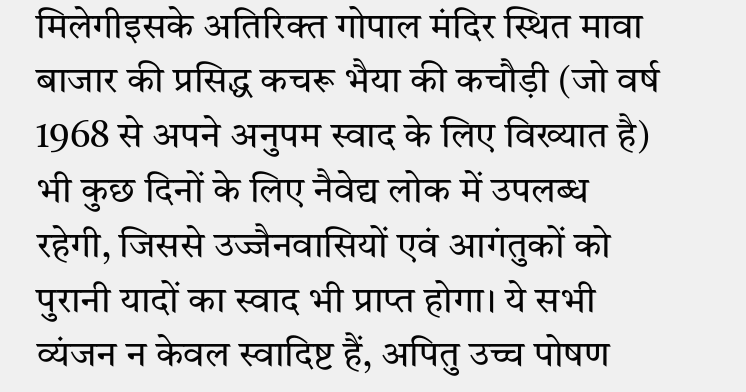मिलेगीइसके अतिरिक्त गोपाल मंदिर स्थित मावा बाजार की प्रसिद्ध कचरू भैया की कचौड़ी (जो वर्ष 1968 से अपने अनुपम स्वाद के लिए विख्यात है) भी कुछ दिनों के लिए नैवेद्य लोक में उपलब्ध रहेगी, जिससे उज्जैनवासियों एवं आगंतुकों को पुरानी यादों का स्वाद भी प्राप्त होगा। ये सभी व्यंजन न केवल स्वादिष्ट हैं, अपितु उच्च पोषण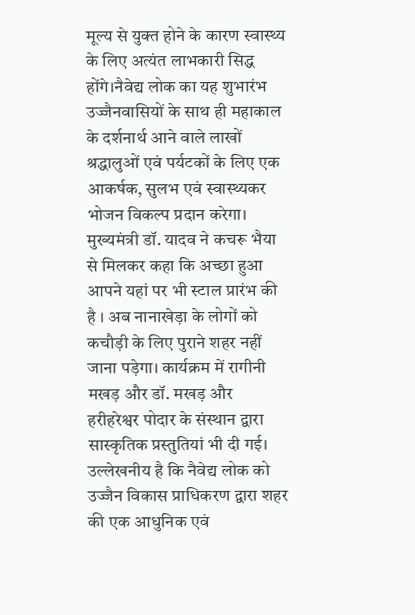मूल्य से युक्त होने के कारण स्वास्थ्य के लिए अत्यंत लाभकारी सिद्ध होंगे।नैवेद्य लोक का यह शुभारंभ उज्जैनवासियों के साथ ही महाकाल के दर्शनार्थ आने वाले लाखों श्रद्धालुओं एवं पर्यटकों के लिए एक आकर्षक, सुलभ एवं स्वास्थ्यकर भोजन विकल्प प्रदान करेगा। मुख्यमंत्री डॉ. यादव ने कचरू भैया से मिलकर कहा कि अच्छा हुआ आपने यहां पर भी स्टाल प्रारंभ की है । अब नानाखेड़ा के लोगों को कचौड़ी के लिए पुराने शहर नहीं जाना पड़ेगा। कार्यक्रम में रागीनी मखड़ और डॉ. मखड़ और हरीहरेश्वर पोदार के संस्थान द्वारा सास्कृतिक प्रस्तुतियां भी दी गई। उल्लेखनीय है कि नैवेद्य लोक को उज्जैन विकास प्राधिकरण द्वारा शहर की एक आधुनिक एवं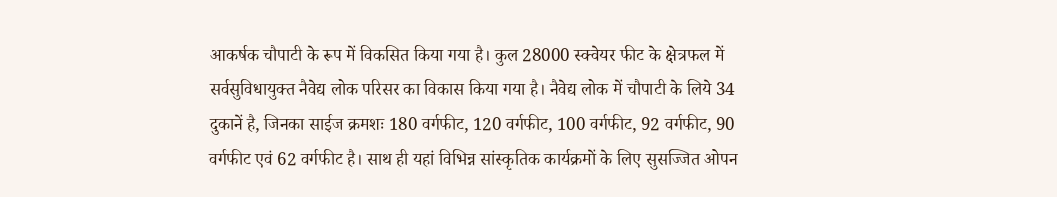आकर्षक चौपाटी के रूप में विकसित किया गया है। कुल 28000 स्क्वेयर फीट के क्षेत्रफल में सर्वसुविधायुक्त नैवेद्य लोक परिसर का विकास किया गया है। नैवेद्य लोक में चौपाटी के लिये 34 दुकानें है, जिनका साईज क्रमशः 180 वर्गफीट, 120 वर्गफीट, 100 वर्गफीट, 92 वर्गफीट, 90 वर्गफीट एवं 62 वर्गफीट है। साथ ही यहां विभिन्न सांस्कृतिक कार्यक्रमों के लिए सुसज्जित ओपन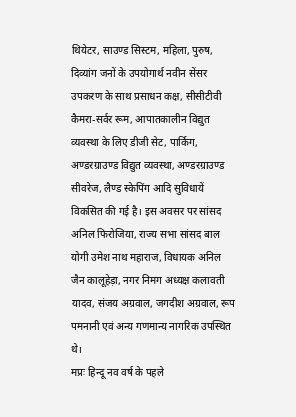थियेटर, साउण्ड सिस्टम, महिला, पुरुष, दिव्यांग जनों के उपयोगार्थ नवीन सेंसर उपकरण के साथ प्रसाधन कक्ष, सीसीटीवी कैमरा-सर्वर रूम, आपातकालीन विद्युत व्यवस्था के लिए डीजी सेट, पार्किग, अण्डरग्राउण्ड विद्युत व्यवस्था, अण्डरग्राउण्ड सीवरेज, लैण्ड स्केपिंग आदि सुविधायें विकसित की गई है। इस अवसर पर सांसद अनिल फिरोजिया, राज्य सभा सांसद बाल योगी उमेश नाथ महाराज, विधायक अनिल जैन कालूहेड़ा, नगर निमग अध्यक्ष कलावती यादव, संजय अग्रवाल, जगदीश अग्रवाल, रूप पमनानी एवं अन्य गणमान्य नागरिक उपस्थित थे।
मप्रः हिन्दू नव वर्ष के पहले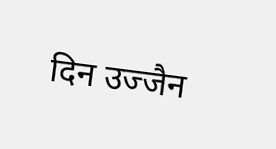दिन उज्जैन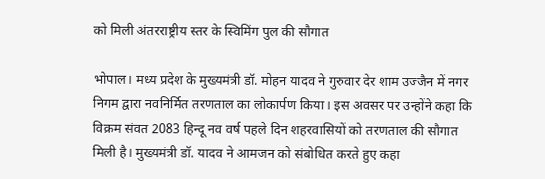को मिली अंतरराष्ट्रीय स्तर के स्विमिंग पुल की सौगात

भोपाल। मध्य प्रदेश के मुख्यमंत्री डॉ. मोहन यादव ने गुरुवार देर शाम उज्जैन में नगर निगम द्वारा नवनिर्मित तरणताल का लोकार्पण किया। इस अवसर पर उन्होंने कहा कि विक्रम संवत 2083 हिन्दू नव वर्ष पहले दिन शहरवासियों को तरणताल की सौगात मिली है। मुख्यमंत्री डॉ. यादव ने आमजन को संबोधित करते हुए कहा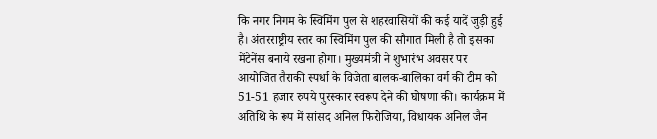कि नगर निगम के स्विमिंग पुल से शहरवासियों की कई यादें जुड़ी हुई है। अंतरराष्ट्रीय स्तर का स्विमिंग पुल की सौगात मिली है तो इसका मेंटेनेंस बनाये रखना होगा। मुख्यमंत्री ने शुभारंभ अवसर पर आयोजित तैराकी स्पर्धा के विजेता बालक-बालिका वर्ग की टीम को 51-51 हजार रुपये पुरस्कार स्वरूप देने की घोषणा की। कार्यक्रम में अतिथि के रूप में सांसद अनिल फिरोजिया, विधायक अनिल जैन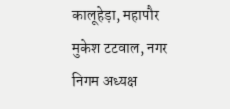कालूहेड़ा, महापौर मुकेश टटवाल, नगर निगम अध्यक्ष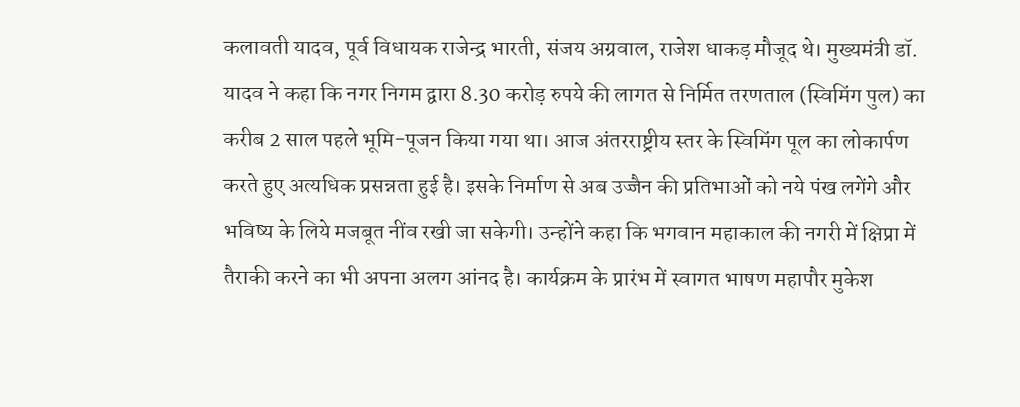कलावती यादव, पूर्व विधायक राजेन्द्र भारती, संजय अग्रवाल, राजेश धाकड़ मौजूद थे। मुख्यमंत्री डॉ. यादव ने कहा कि नगर निगम द्वारा 8.30 करोड़ रुपये की लागत से निर्मित तरणताल (स्विमिंग पुल) का करीब 2 साल पहले भूमि-पूजन किया गया था। आज अंतरराष्ट्रीय स्तर के स्विमिंग पूल का लोकार्पण करते हुए अत्यधिक प्रसन्नता हुई है। इसके निर्माण से अब उज्जैन की प्रतिभाओं को नये पंख लगेंगे और भविष्य के लिये मजबूत नींव रखी जा सकेगी। उन्होंने कहा कि भगवान महाकाल की नगरी में क्षिप्रा में तैराकी करने का भी अपना अलग आंनद है। कार्यक्रम के प्रारंभ में स्वागत भाषण महापौर मुकेश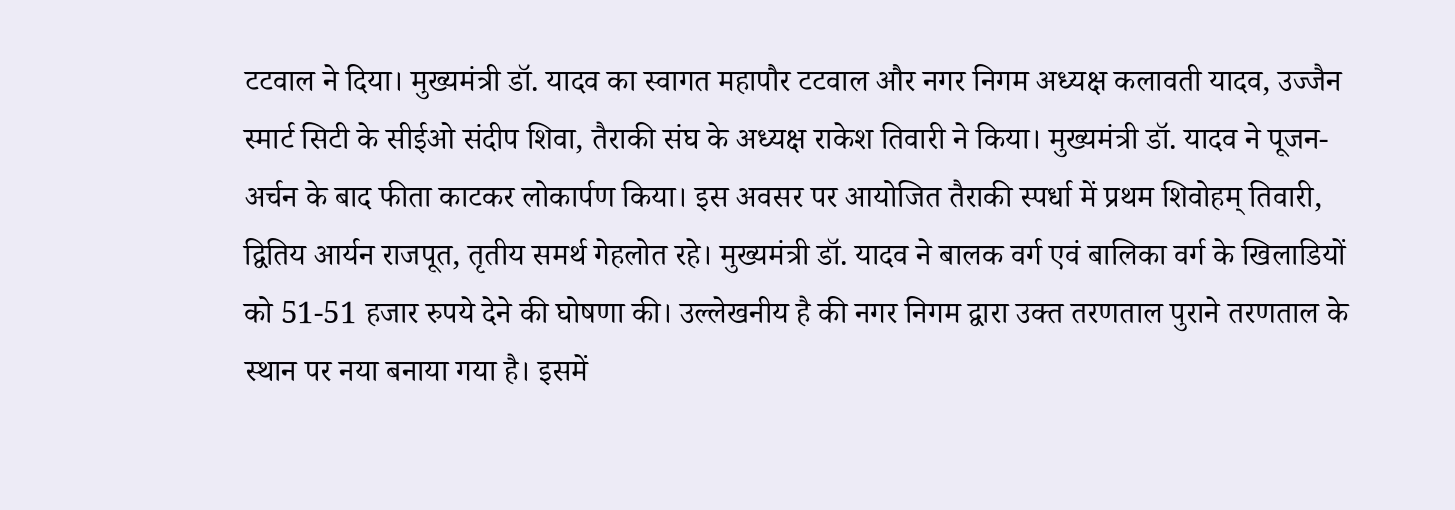टटवाल ने दिया। मुख्यमंत्री डॉ. यादव का स्वागत महापौर टटवाल और नगर निगम अध्यक्ष कलावती यादव, उज्जैन स्मार्ट सिटी के सीईओ संदीप शिवा, तैराकी संघ के अध्यक्ष राकेश तिवारी ने किया। मुख्यमंत्री डॉ. यादव ने पूजन-अर्चन के बाद फीता काटकर लोकार्पण किया। इस अवसर पर आयोजित तैराकी स्पर्धा में प्रथम शिवोहम् तिवारी, द्वितिय आर्यन राजपूत, तृतीय समर्थ गेहलोत रहे। मुख्यमंत्री डॉ. यादव ने बालक वर्ग एवं बालिका वर्ग के खिलाडियों को 51-51 हजार रुपये देने की घोषणा की। उल्लेखनीय है की नगर निगम द्वारा उक्त तरणताल पुराने तरणताल के स्थान पर नया बनाया गया है। इसमें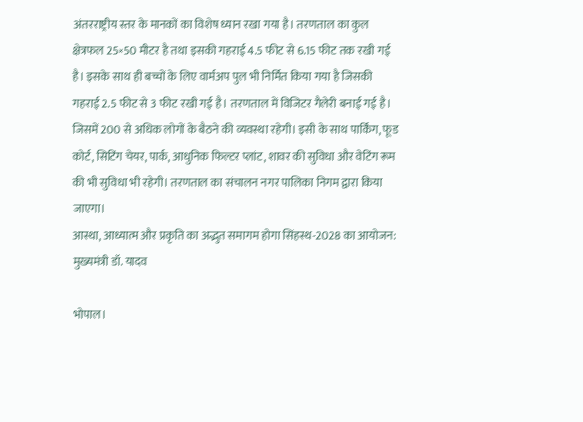अंतरराष्ट्रीय स्तर के मानकों का विशेष ध्यान रखा गया है। तरणताल का कुल क्षेत्रफल 25×50 मीटर है तथा इसकी गहराई 4.5 फीट से 6.15 फीट तक रखी गई है। इसके साथ ही बच्चों के लिए वार्मअप पुल भी निर्मित किया गया है जिसकी गहराई 2.5 फीट से 3 फीट रखी गई है। तरणताल में विजिटर गैलेरी बनाई गई है। जिसमें 200 से अधिक लोगों के बैठने की व्यवस्था रहेगी। इसी के साथ पार्किंग, फूड कोर्ट, सिटिंग चेयर, पार्क, आधुनिक फिल्टर प्लांट, शावर की सुविधा और वेटिंग रूम की भी सुविधा भी रहेगी। तरणताल का संचालन नगर पालिका निगम द्वारा किया जाएगा।
आस्था, आध्यात्म और प्रकृति का अद्भुत समागम होगा सिंहस्थ-2028 का आयोजन: मुख्यमंत्री डॉ. यादव

भोपाल।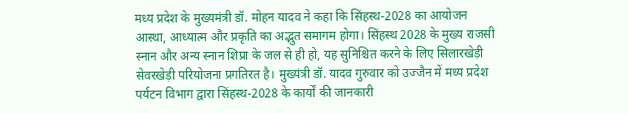मध्य प्रदेश के मुख्यमंत्री डॉ. मोहन यादव ने कहा कि सिंहस्थ-2028 का आयोजन आस्था, आध्यात्म और प्रकृति का अद्भुत समागम होगा। सिंहस्थ 2028 के मुख्य राजसी स्नान और अन्य स्नान शिप्रा के जल से ही हो, यह सुनिश्चित करने के लिए सिलारखेड़ी सेवरखेड़ी परियोजना प्रगतिरत है। मुख्यंत्री डॉ. यादव गुरुवार को उज्जैन में मध्य प्रदेश पर्यटन विभाग द्वारा सिंहस्थ-2028 के कार्यों की जानकारी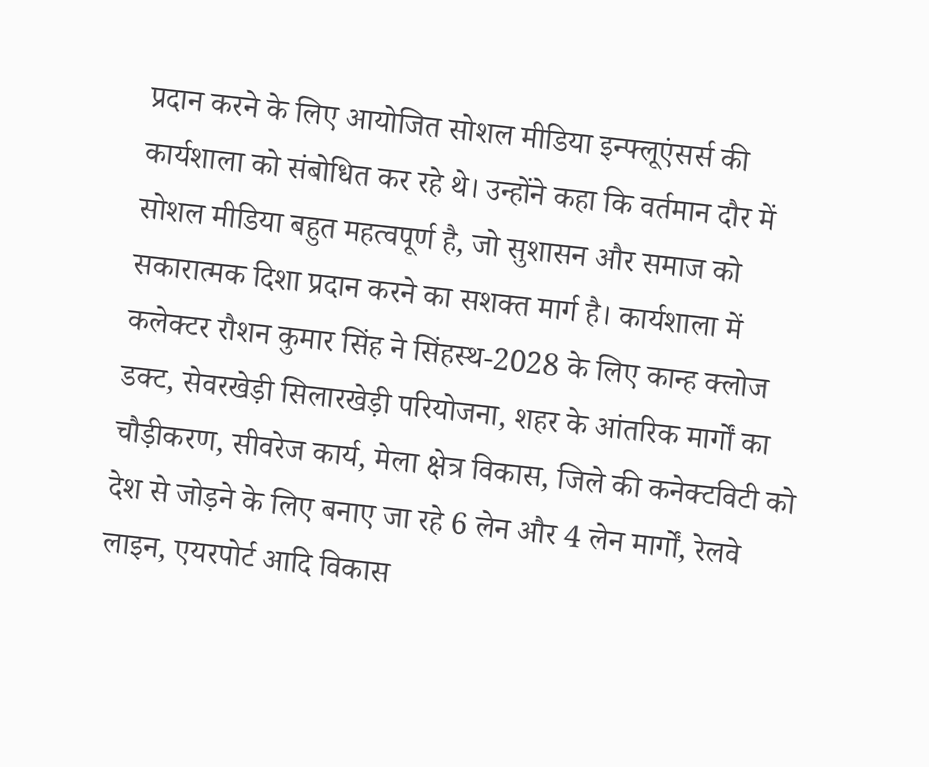प्रदान करने के लिए आयोजित सोशल मीडिया इन्फ्लूएंसर्स की कार्यशाला को संबोधित कर रहे थे। उन्होंने कहा कि वर्तमान दौर में सोशल मीडिया बहुत महत्वपूर्ण है, जो सुशासन और समाज को सकारात्मक दिशा प्रदान करने का सशक्त मार्ग है। कार्यशाला में कलेक्टर रौशन कुमार सिंह ने सिंहस्थ-2028 के लिए कान्ह क्लोज डक्ट, सेवरखेड़ी सिलारखेड़ी परियोजना, शहर के आंतरिक मार्गों का चौड़ीकरण, सीवरेज कार्य, मेला क्षेत्र विकास, जिले की कनेक्टविटी को देश से जोड़ने के लिए बनाए जा रहे 6 लेन और 4 लेन मार्गों, रेलवे लाइन, एयरपोर्ट आदि विकास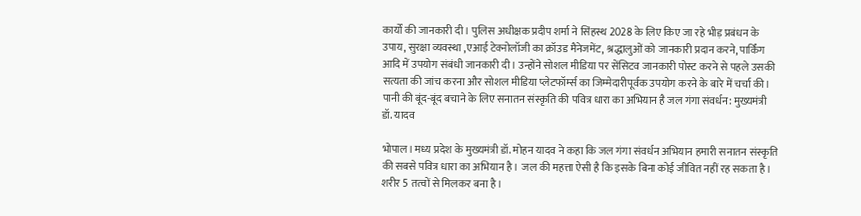कार्यों की जानकारी दी। पुलिस अधीक्षक प्रदीप शर्मा ने सिंहस्थ 2028 के लिए किए जा रहे भीड़ प्रबंधन के उपाय, सुरक्षा व्यवस्था ,एआई टेक्नोलॉजी का क्रॉउड मैनेजमेंट, श्रद्धालुओं को जानकारी प्रदान करने, पार्किंग आदि में उपयोग संबंधी जानकारी दी। उन्होंने सोशल मीडिया पर सेंसिटव जानकारी पोस्ट करने से पहले उसकी सत्यता की जांच करना और सोशल मीडिया प्लेटफॉर्म्स का जिम्मेदारीपूर्वक उपयोग करने के बारे में चर्चा की।
पानी की बूंद-बूंद बचाने के लिए सनातन संस्कृति की पवित्र धारा का अभियान है जल गंगा संवर्धन: मुख्यमंत्री डॉ. यादव

भोपाल। मध्य प्रदेश के मुख्यमंत्री डॉ. मोहन यादव ने कहा कि जल गंगा संवर्धन अभियान हमारी सनातन संस्कृति की सबसे पवित्र धारा का अभियान है। जल की महत्ता ऐसी है कि इसके बिना कोई जीवित नहीं रह सकता है। शरीर 5 तत्वों से मिलकर बना है।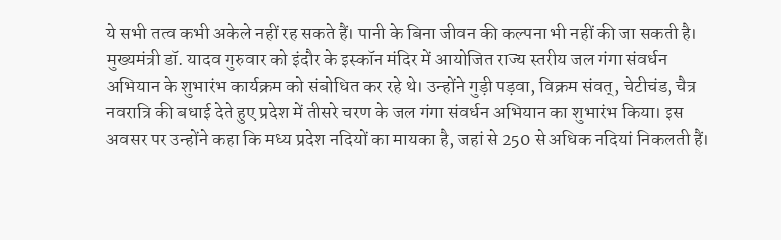ये सभी तत्व कभी अकेले नहीं रह सकते हैं। पानी के बिना जीवन की कल्पना भी नहीं की जा सकती है। मुख्यमंत्री डॉ. यादव गुरुवार को इंदौर के इस्कॉन मंदिर में आयोजित राज्य स्तरीय जल गंगा संवर्धन अभियान के शुभारंभ कार्यक्रम को संबोधित कर रहे थे। उन्होंने गुड़ी पड़वा, विक्रम संवत्, चेटीचंड, चैत्र नवरात्रि की बधाई देते हुए प्रदेश में तीसरे चरण के जल गंगा संवर्धन अभियान का शुभारंभ किया। इस अवसर पर उन्होंने कहा कि मध्य प्रदेश नदियों का मायका है, जहां से 250 से अधिक नदियां निकलती हैं।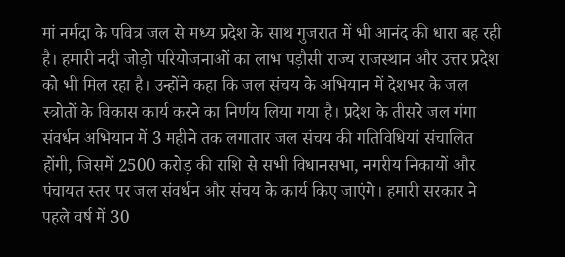मां नर्मदा के पवित्र जल से मध्य प्रदेश के साथ गुजरात में भी आनंद की धारा बह रही है। हमारी नदी जोड़ो परियोजनाओं का लाभ पड़ौसी राज्य राजस्थान और उत्तर प्रदेश को भी मिल रहा है। उन्होंने कहा कि जल संचय के अभियान में देशभर के जल स्त्रोतों के विकास कार्य करने का निर्णय लिया गया है। प्रदेश के तीसरे जल गंगा संवर्धन अभियान में 3 महीने तक लगातार जल संचय की गतिविधियां संचालित होंगी, जिसमें 2500 करोड़ की राशि से सभी विधानसभा, नगरीय निकायों और पंचायत स्तर पर जल संवर्धन और संचय के कार्य किए जाएंगे। हमारी सरकार ने पहले वर्ष में 30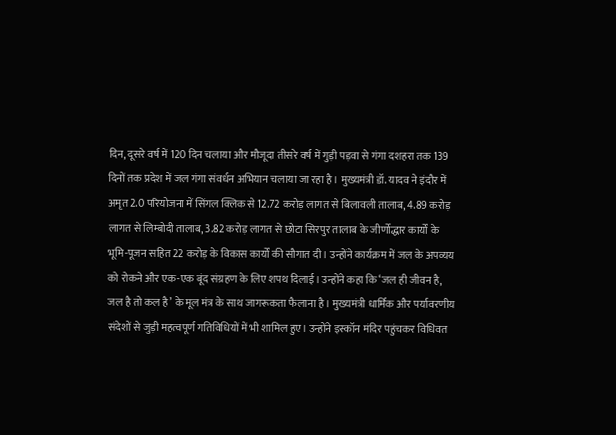दिन, दूसरे वर्ष में 120 दिन चलाया और मौजूदा तीसरे वर्ष में गुड़ी पड़वा से गंगा दशहरा तक 139 दिनों तक प्रदेश में जल गंगा संवर्धन अभियान चलाया जा रहा है। मुख्यमंत्री डॉ. यादव ने इंदौर में अमृत 2.0 परियोजना में सिंगल क्लिक से 12.72 करोड़ लागत से बिलावली तालाब, 4.89 करोड़ लागत से लिम्बोदी तालाब, 3.82 करोड़ लागत से छोटा सिरपुर तालाब के जीर्णोद्धार कार्यों के भूमि-पूजन सहित 22 करोड़ के विकास कार्यों की सौगात दी। उन्होंने कार्यक्रम में जल के अपव्यय को रोकने और एक-एक बूंद संग्रहण के लिए शपथ दिलाई। उन्होंने कहा कि ‘जल ही जीवन है, जल है तो कल है’ के मूल मंत्र के साथ जागरूकता फैलाना है। मुख्यमंत्री धार्मिक और पर्यावरणीय संदेशों से जुड़ी महत्वपूर्ण गतिविधियों में भी शामिल हुए। उन्होंने इस्कॉन मंदिर पहुंचकर विधिवत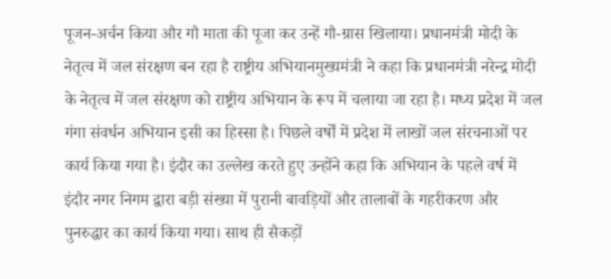पूजन-अर्चन किया और गौ माता की पूजा कर उन्हें गौ-ग्रास खिलाया। प्रधानमंत्री मोदी के नेतृत्व में जल संरक्षण बन रहा है राष्ट्रीय अभियानमुख्यमंत्री ने कहा कि प्रधानमंत्री नरेन्द्र मोदी के नेतृत्व में जल संरक्षण को राष्ट्रीय अभियान के रूप में चलाया जा रहा है। मध्य प्रदेश में जल गंगा संवर्धन अभियान इसी का हिस्सा है। पिछले वर्षों में प्रदेश में लाखों जल संरचनाओं पर कार्य किया गया है। इंदौर का उल्लेख करते हुए उन्होंने कहा कि अभियान के पहले वर्ष में इंदौर नगर निगम द्वारा बड़ी संख्या में पुरानी बावड़ियों और तालाबों के गहरीकरण और पुनरुद्धार का कार्य किया गया। साथ ही सैकड़ों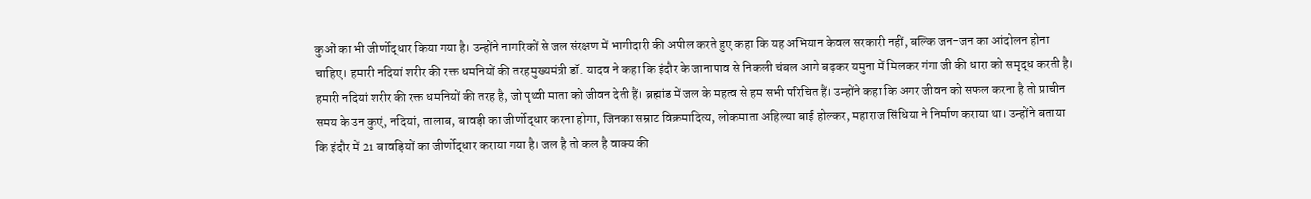कुओं का भी जीर्णोद्धार किया गया है। उन्होंने नागरिकों से जल संरक्षण में भागीदारी की अपील करते हुए कहा कि यह अभियान केवल सरकारी नहीं, बल्कि जन-जन का आंदोलन होना चाहिए। हमारी नदियां शरीर की रक्त धमनियों की तरहमुख्यमंत्री डॉ. यादव ने कहा कि इंदौर के जानापाव से निकली चंबल आगे बढ़कर यमुना में मिलकर गंगा जी की धारा को समृद्ध करती है। हमारी नदियां शरीर की रक्त धमनियों की तरह है, जो पृथ्वी माता को जीवन देती हैं। ब्रह्मांड में जल के महत्व से हम सभी परिचित हैं। उन्होंने कहा कि अगर जीवन को सफल करना है तो प्राचीन समय के उन कुएं, नदियां, तालाब, बावड़ी का जीर्णोद्धार करना होगा, जिनका सम्राट विक्रमादित्य, लोकमाता अहिल्या बाई होल्कर, महाराज सिंधिया ने निर्माण कराया था। उन्होंने बताया कि इंदौर में 21 बावड़ियों का जीर्णोद्धार कराया गया है। जल है तो कल है वाक्य की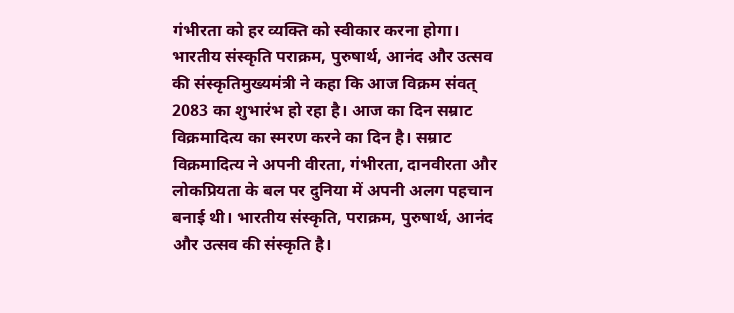गंभीरता को हर व्यक्ति को स्वीकार करना होगा। भारतीय संस्कृति पराक्रम, पुरुषार्थ, आनंद और उत्सव की संस्कृतिमुख्यमंत्री ने कहा कि आज विक्रम संवत् 2083 का शुभारंभ हो रहा है। आज का दिन सम्राट विक्रमादित्य का स्मरण करने का दिन है। सम्राट विक्रमादित्य ने अपनी वीरता, गंभीरता, दानवीरता और लोकप्रियता के बल पर दुनिया में अपनी अलग पहचान बनाई थी। भारतीय संस्कृति, पराक्रम, पुरुषार्थ, आनंद और उत्सव की संस्कृति है।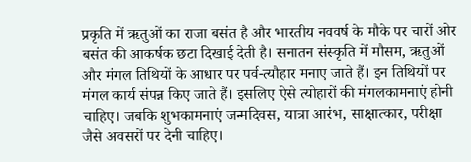प्रकृति में ऋतुओं का राजा बसंत है और भारतीय नववर्ष के मौके पर चारों ओर बसंत की आकर्षक छटा दिखाई देती है। सनातन संस्कृति में मौसम, ऋतुओं और मंगल तिथियों के आधार पर पर्व-त्यौहार मनाए जाते हैं। इन तिथियों पर मंगल कार्य संपन्न किए जाते हैं। इसलिए ऐसे त्योहारों की मंगलकामनाएं होनी चाहिए। जबकि शुभकामनाएं जन्मदिवस, यात्रा आरंभ, साक्षात्कार, परीक्षा जैसे अवसरों पर देनी चाहिए।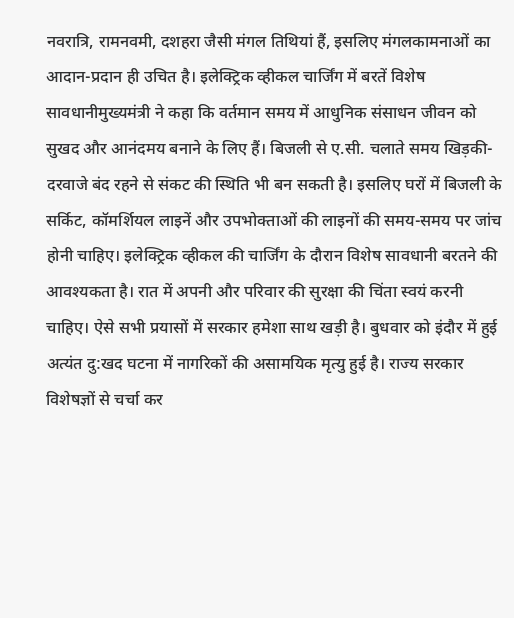नवरात्रि, रामनवमी, दशहरा जैसी मंगल तिथियां हैं, इसलिए मंगलकामनाओं का आदान-प्रदान ही उचित है। इलेक्ट्रिक व्हीकल चार्जिंग में बरतें विशेष सावधानीमुख्यमंत्री ने कहा कि वर्तमान समय में आधुनिक संसाधन जीवन को सुखद और आनंदमय बनाने के लिए हैं। बिजली से ए.सी. चलाते समय खिड़की-दरवाजे बंद रहने से संकट की स्थिति भी बन सकती है। इसलिए घरों में बिजली के सर्किट, कॉमर्शियल लाइनें और उपभोक्ताओं की लाइनों की समय-समय पर जांच होनी चाहिए। इलेक्ट्रिक व्हीकल की चार्जिंग के दौरान विशेष सावधानी बरतने की आवश्यकता है। रात में अपनी और परिवार की सुरक्षा की चिंता स्वयं करनी चाहिए। ऐसे सभी प्रयासों में सरकार हमेशा साथ खड़ी है। बुधवार को इंदौर में हुई अत्यंत दु:खद घटना में नागरिकों की असामयिक मृत्यु हुई है। राज्य सरकार विशेषज्ञों से चर्चा कर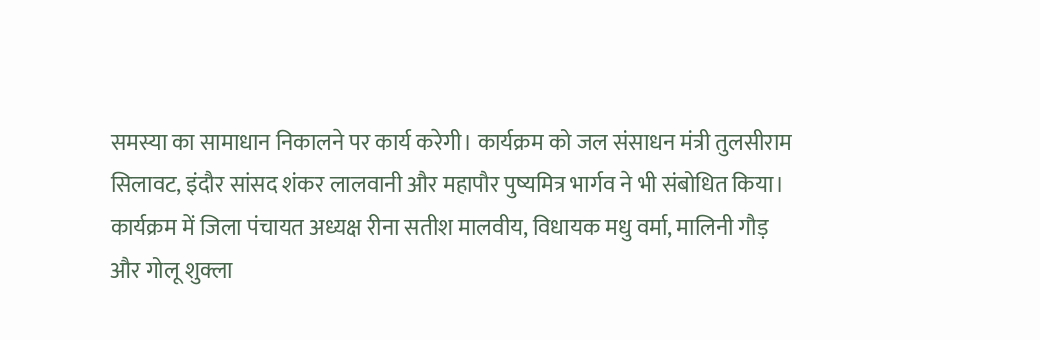समस्या का सामाधान निकालने पर कार्य करेगी। कार्यक्रम को जल संसाधन मंत्री तुलसीराम सिलावट, इंदौर सांसद शंकर लालवानी और महापौर पुष्यमित्र भार्गव ने भी संबोधित किया। कार्यक्रम में जिला पंचायत अध्यक्ष रीना सतीश मालवीय, विधायक मधु वर्मा, मालिनी गौड़ और गोलू शुक्ला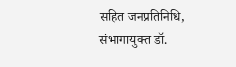सहित जनप्रतिनिधि, संभागायुक्त डॉ.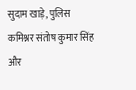सुदाम खाड़े, पुलिस कमिश्नर संतोष कुमार सिंह और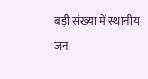बड़ी संख्या में स्थानीय जन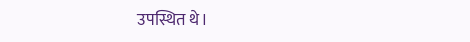उपस्थित थे।